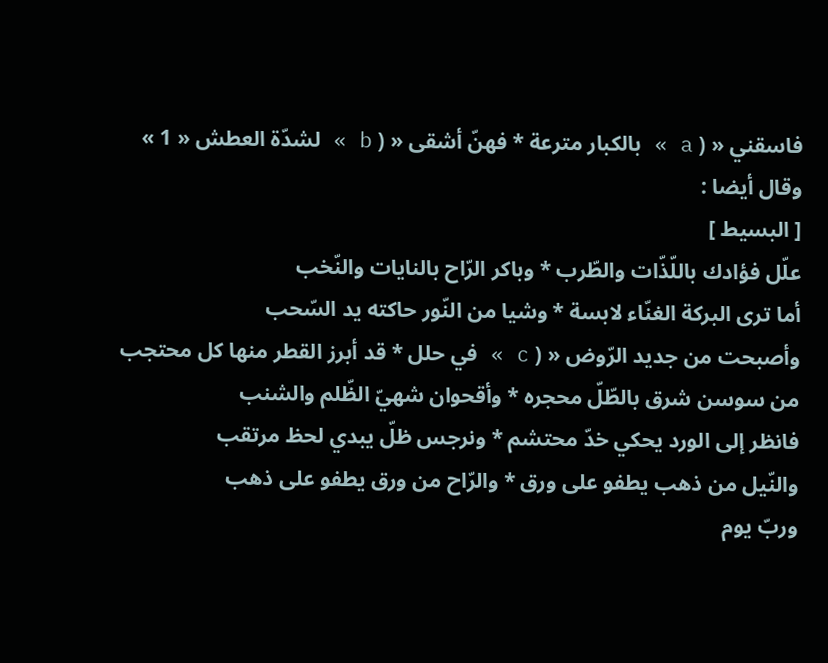فاسقني « ( a » بالكبار مترعة * فهنّ أشقى « ( b » لشدّة العطش « 1 »
وقال أيضا :
[ البسيط ]
علّل فؤادك باللّذّات والطّرب * وباكر الرّاح بالنايات والنّخب
أما ترى البركة الغنّاء لابسة * وشيا من النّور حاكته يد السّحب
وأصبحت من جديد الرّوض « ( c » في حلل * قد أبرز القطر منها كل محتجب
من سوسن شرق بالطّلّ محجره * وأقحوان شهيّ الظّلم والشنب
فانظر إلى الورد يحكي خدّ محتشم * ونرجس ظلّ يبدي لحظ مرتقب
والنّيل من ذهب يطفو على ورق * والرّاح من ورق يطفو على ذهب
وربّ يوم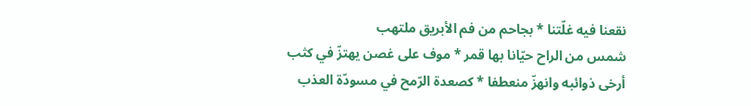نقعنا فيه غلّتنا * بجاحم من فم الأبريق ملتهب
شمس من الراح حيّانا بها قمر * موف على غصن يهتزّ في كثب
أرخى ذوائبه وانهزّ منعطفا * كصعدة الرّمح في مسودّة العذب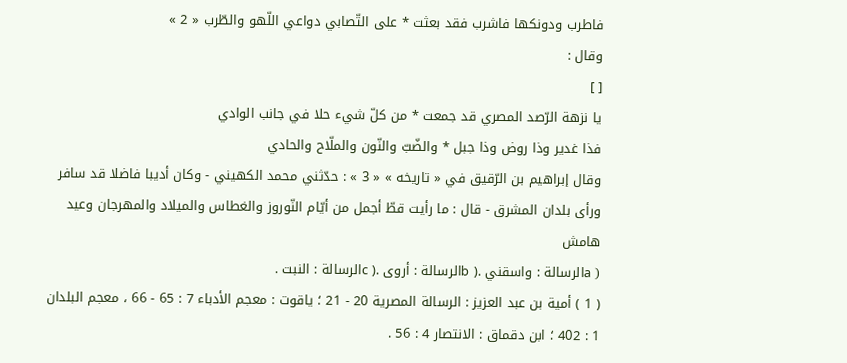فاطرب ودونكها فاشرب فقد بعثت * على التّصابي دواعي اللّهو والطّرب « 2 »
وقال :
[ ]
يا نزهة الرّصد المصري قد جمعت * من كلّ شيء حلا في جانب الوادي
فذا غدير وذا روض وذا جبل * والضّبّ والنّون والملّاح والحادي
وقال إبراهيم بن الرّقيق في « تاريخه » « 3 » : حدّثني محمد الكهيني - وكان أديبا فاضلا قد سافر ورأى بلدان المشرق - قال : ما رأيت قطّ أجمل من أيّام النّوروز والغطاس والميلاد والمهرجان وعيد
هامش
( aالرسالة : واسقني .( bالرسالة : أروى .( cالرسالة : النبت .
( 1 ) أمية بن عبد العزيز : الرسالة المصرية 20 - 21 ؛ ياقوت : معجم الأدباء 7 : 65 - 66 ، معجم البلدان 1 : 402 ؛ ابن دقماق : الانتصار 4 : 56 .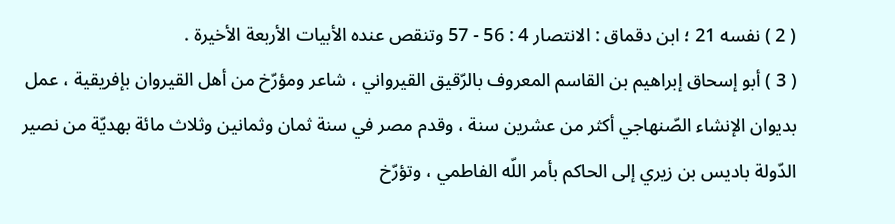( 2 ) نفسه 21 ؛ ابن دقماق : الانتصار 4 : 56 - 57 وتنقص عنده الأبيات الأربعة الأخيرة .
( 3 ) أبو إسحاق إبراهيم بن القاسم المعروف بالرّقيق القيرواني ، شاعر ومؤرّخ من أهل القيروان بإفريقية ، عمل بديوان الإنشاء الصّنهاجي أكثر من عشرين سنة ، وقدم مصر في سنة ثمان وثمانين وثلاث مائة بهديّة من نصير الدّولة باديس بن زيري إلى الحاكم بأمر اللّه الفاطمي ، وتؤرّخ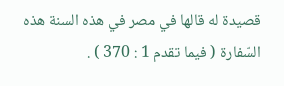قصيدة له قالها في مصر في هذه السنة هذه السّفارة ( فيما تقدم 1 : 370 ) .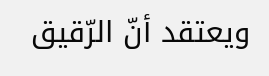ويعتقد أنّ الرّقيق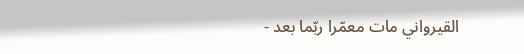القيرواني مات معمّرا ربّما بعد -